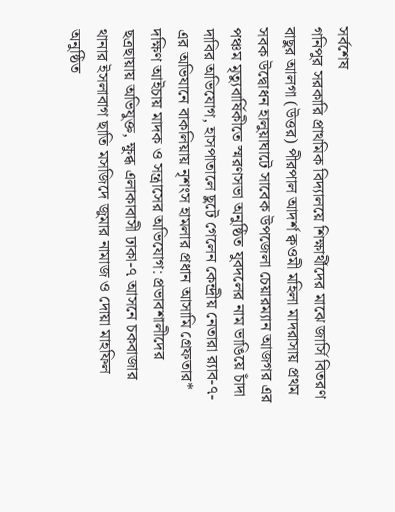সর্বশেষ
গনিপুর সরকারি প্রাথমিক বিদ্যালয়ে শিক্ষার্থীদের মাঝে জার্সি বিতরণ বাছুর আলগা (উত্তর) পীরপাল আদর্শ ক্বওমী মহিলা মাদরাসায় প্রথম সবক উদ্বোধন হালুয়াঘাটে সাবেক উপজেলা চেয়ারম্যান আজগর এর পঞ্চম মৃত্যুবার্ষিকীতে স্মরণসভা অনুষ্ঠিত যুবদলের নাম ভাঙিয়ে চাঁদা দাবির অভিযোগ, হাসপাতালে ছুটে গেলেন কেন্দ্রীয় নেতারা র‌্যাব-৭-এর অভিযানে বাকলিয়ায় নৃশংস হামলার প্রধান আসামি গ্রেফতার* দক্ষিণ আইচায় মাদক ও সন্ত্রাসের অভিযোগ: প্রভাবশালীদের ছত্রছায়ায় অভিযুক্ত, ক্ষুব্ধ এলাকাবাসী ঢাকা-৭ আসনে চকবাজার থানার ইসলাবাগ ছাতি মসজিদে জুমার নামাজ ও দোয়া মাহফিল অনুষ্ঠিত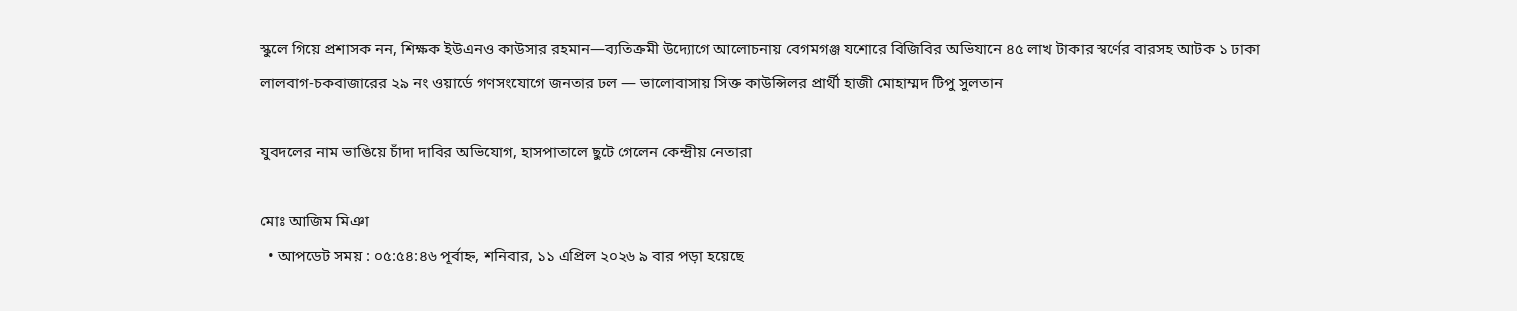স্কুলে গিয়ে প্রশাসক নন, শিক্ষক ইউএনও কাউসার রহমান—ব্যতিক্রমী উদ্যোগে আলোচনায় বেগমগঞ্জ যশোরে বিজিবির অভিযানে ৪৫ লাখ টাকার স্বর্ণের বারসহ আটক ১ ঢাকা লালবাগ-চকবাজারের ২৯ নং ওয়ার্ডে গণসংযোগে জনতার ঢল — ভালোবাসায় সিক্ত কাউন্সিলর প্রার্থী হাজী মোহাম্মদ টিপু সুলতান

যুবদলের নাম ভাঙিয়ে চাঁদা দাবির অভিযোগ, হাসপাতালে ছুটে গেলেন কেন্দ্রীয় নেতারা

মোঃ আজিম মিঞা
  • আপডেট সময় : ০৫:৫৪:৪৬ পূর্বাহ্ন, শনিবার, ১১ এপ্রিল ২০২৬ ৯ বার পড়া হয়েছে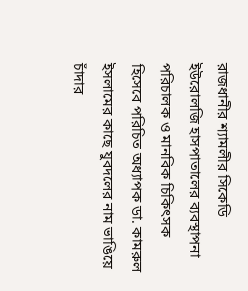রাজধানীর শ্যামলীর সিকেডি ইউরোলজি হাসপাতালের ব্যবস্থাপনা পরিচালক ও মানবিক চিকিৎসক হিসেবে পরিচিত অধ্যাপক ডা. কামরুল ইসলামের কাছে যুবদলের নাম ভাঙিয়ে চাঁদার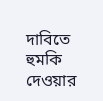দাবিতে হুমকি দেওয়ার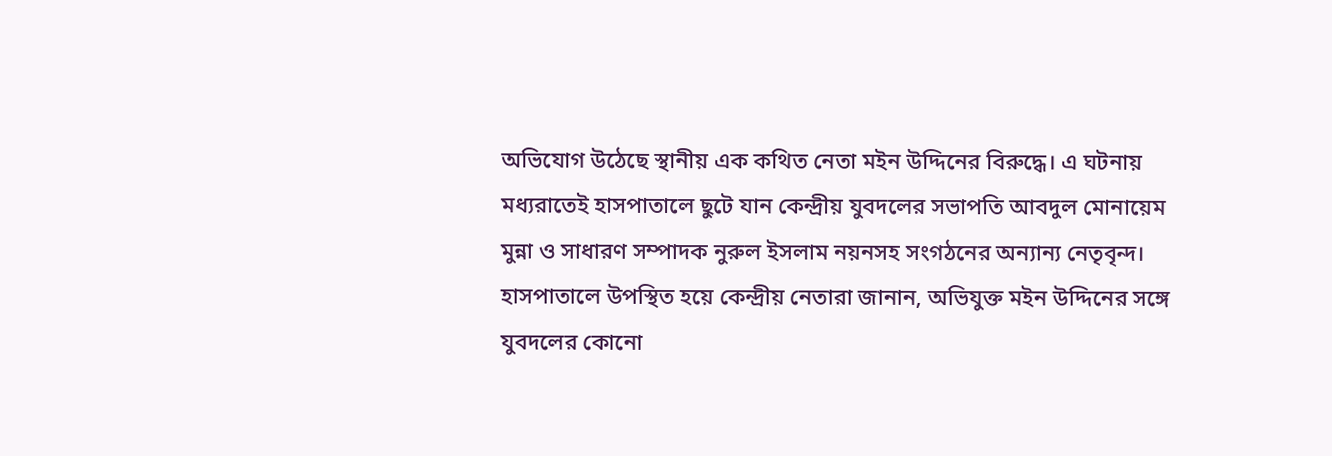অভিযোগ উঠেছে স্থানীয় এক কথিত নেতা মইন উদ্দিনের বিরুদ্ধে। এ ঘটনায় মধ্যরাতেই হাসপাতালে ছুটে যান কেন্দ্রীয় যুবদলের সভাপতি আবদুল মোনায়েম মুন্না ও সাধারণ সম্পাদক নুরুল ইসলাম নয়নসহ সংগঠনের অন্যান্য নেতৃবৃন্দ।
হাসপাতালে উপস্থিত হয়ে কেন্দ্রীয় নেতারা জানান, অভিযুক্ত মইন উদ্দিনের সঙ্গে যুবদলের কোনো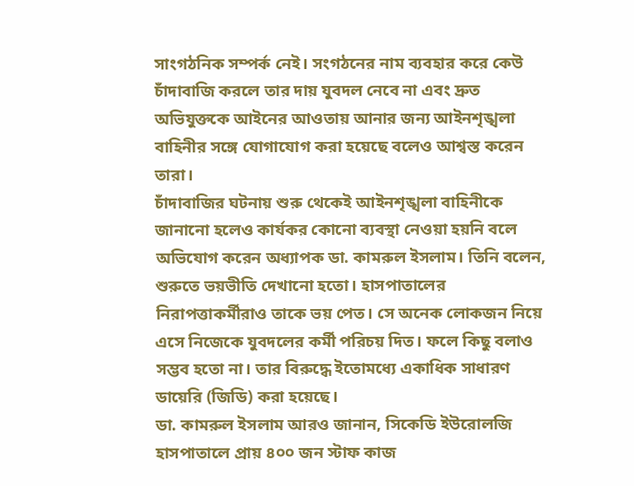সাংগঠনিক সম্পর্ক নেই। সংগঠনের নাম ব্যবহার করে কেউ চাঁদাবাজি করলে তার দায় যুবদল নেবে না এবং দ্রুত অভিযুক্তকে আইনের আওতায় আনার জন্য আইনশৃঙ্খলা বাহিনীর সঙ্গে যোগাযোগ করা হয়েছে বলেও আশ্বস্ত করেন তারা।
চাঁদাবাজির ঘটনায় শুরু থেকেই আইনশৃঙ্খলা বাহিনীকে জানানো হলেও কার্যকর কোনো ব্যবস্থা নেওয়া হয়নি বলে অভিযোগ করেন অধ্যাপক ডা. কামরুল ইসলাম। তিনি বলেন, শুরুতে ভয়ভীতি দেখানো হতো। হাসপাতালের নিরাপত্তাকর্মীরাও তাকে ভয় পেত। সে অনেক লোকজন নিয়ে এসে নিজেকে যুবদলের কর্মী পরিচয় দিত। ফলে কিছু বলাও সম্ভব হতো না। তার বিরুদ্ধে ইতোমধ্যে একাধিক সাধারণ ডায়েরি (জিডি) করা হয়েছে।
ডা. কামরুল ইসলাম আরও জানান, সিকেডি ইউরোলজি হাসপাতালে প্রায় ৪০০ জন স্টাফ কাজ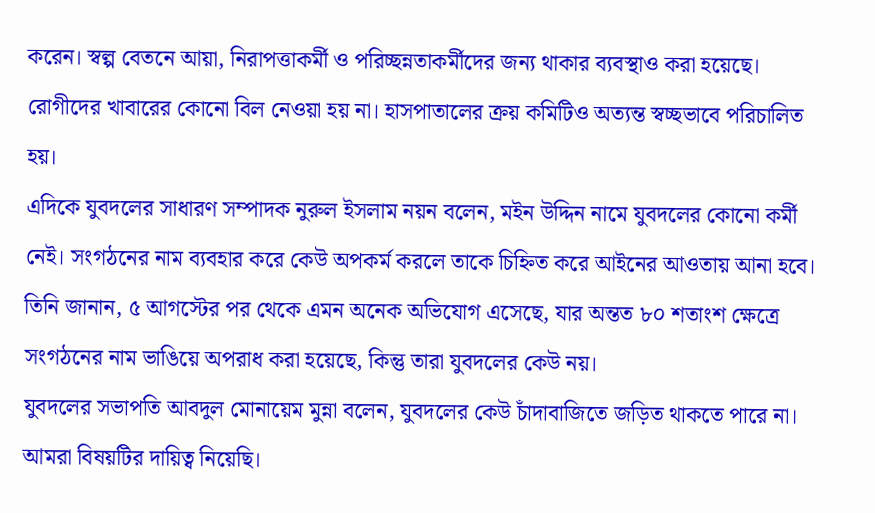করেন। স্বল্প বেতনে আয়া, নিরাপত্তাকর্মী ও পরিচ্ছন্নতাকর্মীদের জন্য থাকার ব্যবস্থাও করা হয়েছে। রোগীদের খাবারের কোনো বিল নেওয়া হয় না। হাসপাতালের ক্রয় কমিটিও অত্যন্ত স্বচ্ছভাবে পরিচালিত হয়।
এদিকে যুবদলের সাধারণ সম্পাদক নুরুল ইসলাম নয়ন বলেন, মইন উদ্দিন নামে যুবদলের কোনো কর্মী নেই। সংগঠনের নাম ব্যবহার করে কেউ অপকর্ম করলে তাকে চিহ্নিত করে আইনের আওতায় আনা হবে। তিনি জানান, ৫ আগস্টের পর থেকে এমন অনেক অভিযোগ এসেছে, যার অন্তত ৮০ শতাংশ ক্ষেত্রে সংগঠনের নাম ভাঙিয়ে অপরাধ করা হয়েছে, কিন্তু তারা যুবদলের কেউ নয়।
যুবদলের সভাপতি আবদুল মোনায়েম মুন্না বলেন, যুবদলের কেউ চাঁদাবাজিতে জড়িত থাকতে পারে না। আমরা বিষয়টির দায়িত্ব নিয়েছি।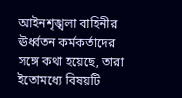আইনশৃঙ্খলা বাহিনীর ঊর্ধ্বতন কর্মকর্তাদের সঙ্গে কথা হয়েছে, তারা ইতোমধ্যে বিষয়টি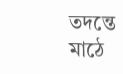তদন্তে মাঠে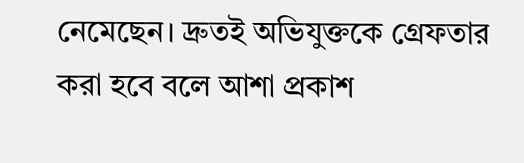নেমেছেন। দ্রুতই অভিযুক্তকে গ্রেফতার করা হবে বলে আশা প্রকাশ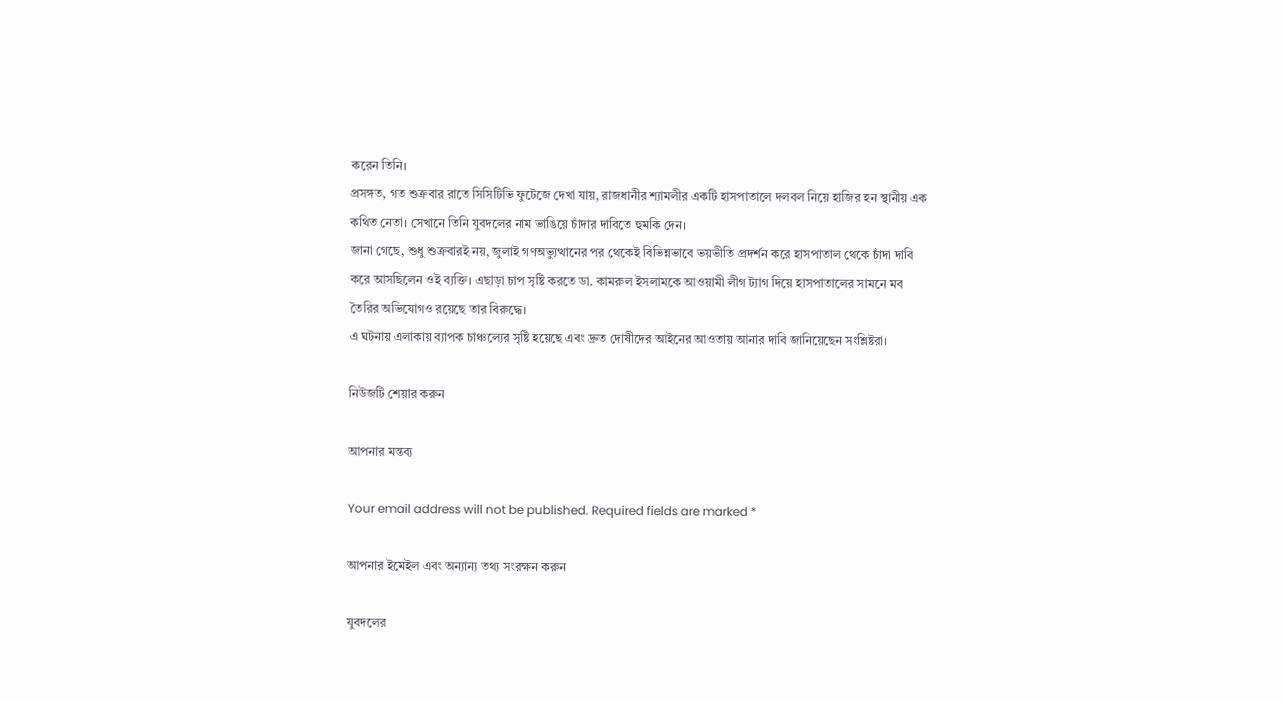করেন তিনি।
প্রসঙ্গত, গত শুক্রবার রাতে সিসিটিভি ফুটেজে দেখা যায়, রাজধানীর শ্যামলীর একটি হাসপাতালে দলবল নিয়ে হাজির হন স্থানীয় এক কথিত নেতা। সেখানে তিনি যুবদলের নাম ভাঙিয়ে চাঁদার দাবিতে হুমকি দেন।
জানা গেছে, শুধু শুক্রবারই নয়, জুলাই গণঅভ্যুত্থানের পর থেকেই বিভিন্নভাবে ভয়ভীতি প্রদর্শন করে হাসপাতাল থেকে চাঁদা দাবি করে আসছিলেন ওই ব্যক্তি। এছাড়া চাপ সৃষ্টি করতে ডা. কামরুল ইসলামকে আওয়ামী লীগ ট্যাগ দিয়ে হাসপাতালের সামনে মব তৈরির অভিযোগও রয়েছে তার বিরুদ্ধে।
এ ঘটনায় এলাকায় ব্যাপক চাঞ্চল্যের সৃষ্টি হয়েছে এবং দ্রুত দোষীদের আইনের আওতায় আনার দাবি জানিয়েছেন সংশ্লিষ্টরা।

নিউজটি শেয়ার করুন

আপনার মন্তব্য

Your email address will not be published. Required fields are marked *

আপনার ইমেইল এবং অন্যান্য তথ্য সংরক্ষন করুন

যুবদলের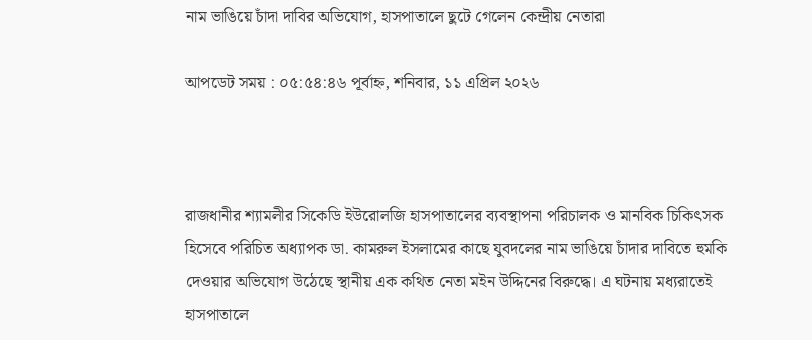নাম ভাঙিয়ে চাঁদা দাবির অভিযোগ, হাসপাতালে ছুটে গেলেন কেন্দ্রীয় নেতারা

আপডেট সময় : ০৫:৫৪:৪৬ পূর্বাহ্ন, শনিবার, ১১ এপ্রিল ২০২৬



রাজধানীর শ্যামলীর সিকেডি ইউরোলজি হাসপাতালের ব্যবস্থাপনা পরিচালক ও মানবিক চিকিৎসক হিসেবে পরিচিত অধ্যাপক ডা. কামরুল ইসলামের কাছে যুবদলের নাম ভাঙিয়ে চাঁদার দাবিতে হুমকি দেওয়ার অভিযোগ উঠেছে স্থানীয় এক কথিত নেতা মইন উদ্দিনের বিরুদ্ধে। এ ঘটনায় মধ্যরাতেই হাসপাতালে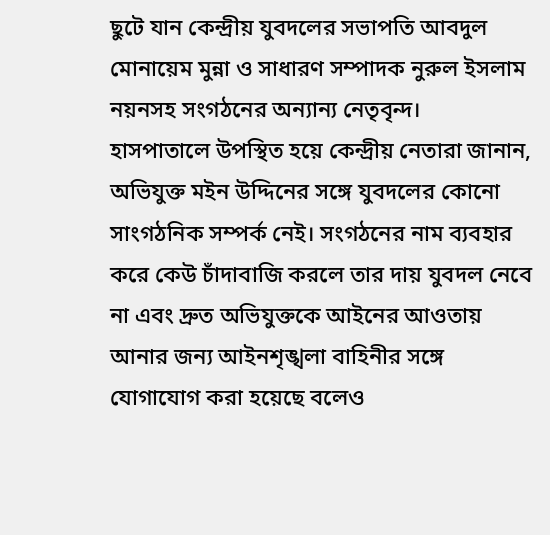ছুটে যান কেন্দ্রীয় যুবদলের সভাপতি আবদুল মোনায়েম মুন্না ও সাধারণ সম্পাদক নুরুল ইসলাম নয়নসহ সংগঠনের অন্যান্য নেতৃবৃন্দ।
হাসপাতালে উপস্থিত হয়ে কেন্দ্রীয় নেতারা জানান, অভিযুক্ত মইন উদ্দিনের সঙ্গে যুবদলের কোনো সাংগঠনিক সম্পর্ক নেই। সংগঠনের নাম ব্যবহার করে কেউ চাঁদাবাজি করলে তার দায় যুবদল নেবে না এবং দ্রুত অভিযুক্তকে আইনের আওতায় আনার জন্য আইনশৃঙ্খলা বাহিনীর সঙ্গে যোগাযোগ করা হয়েছে বলেও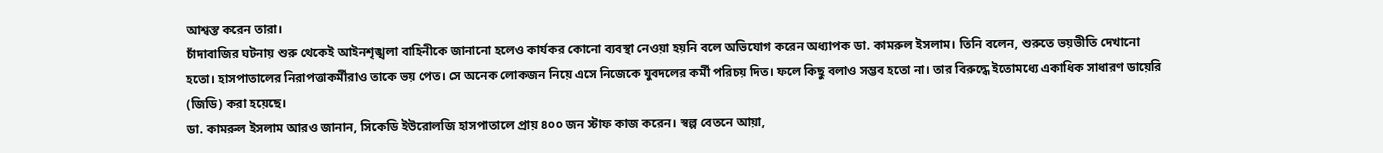আশ্বস্ত করেন তারা।
চাঁদাবাজির ঘটনায় শুরু থেকেই আইনশৃঙ্খলা বাহিনীকে জানানো হলেও কার্যকর কোনো ব্যবস্থা নেওয়া হয়নি বলে অভিযোগ করেন অধ্যাপক ডা. কামরুল ইসলাম। তিনি বলেন, শুরুতে ভয়ভীতি দেখানো হতো। হাসপাতালের নিরাপত্তাকর্মীরাও তাকে ভয় পেত। সে অনেক লোকজন নিয়ে এসে নিজেকে যুবদলের কর্মী পরিচয় দিত। ফলে কিছু বলাও সম্ভব হতো না। তার বিরুদ্ধে ইতোমধ্যে একাধিক সাধারণ ডায়েরি (জিডি) করা হয়েছে।
ডা. কামরুল ইসলাম আরও জানান, সিকেডি ইউরোলজি হাসপাতালে প্রায় ৪০০ জন স্টাফ কাজ করেন। স্বল্প বেতনে আয়া,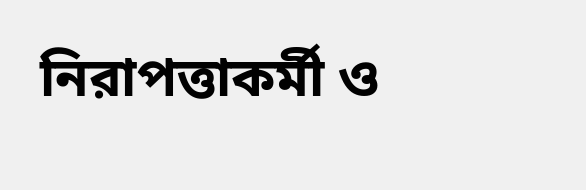নিরাপত্তাকর্মী ও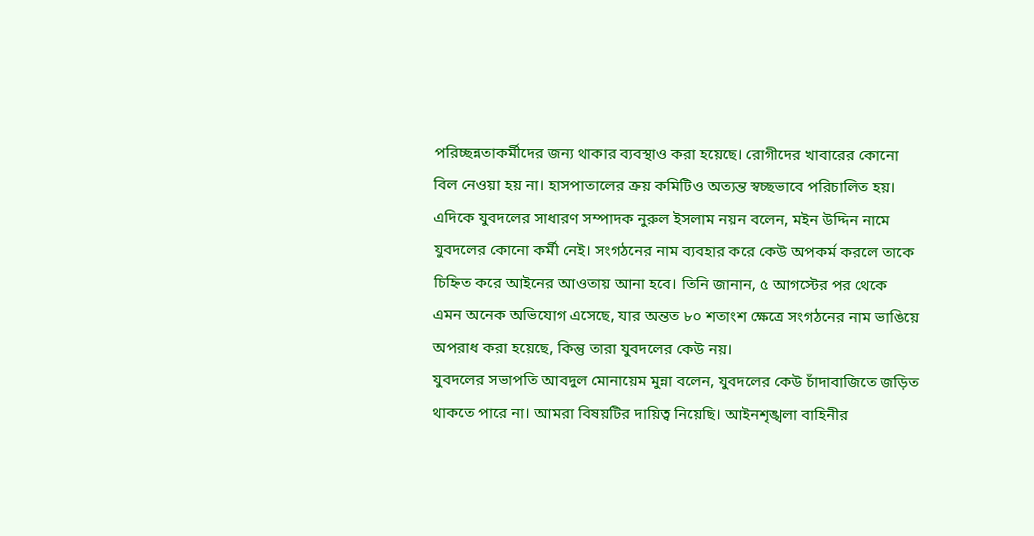পরিচ্ছন্নতাকর্মীদের জন্য থাকার ব্যবস্থাও করা হয়েছে। রোগীদের খাবারের কোনো বিল নেওয়া হয় না। হাসপাতালের ক্রয় কমিটিও অত্যন্ত স্বচ্ছভাবে পরিচালিত হয়।
এদিকে যুবদলের সাধারণ সম্পাদক নুরুল ইসলাম নয়ন বলেন, মইন উদ্দিন নামে যুবদলের কোনো কর্মী নেই। সংগঠনের নাম ব্যবহার করে কেউ অপকর্ম করলে তাকে চিহ্নিত করে আইনের আওতায় আনা হবে। তিনি জানান, ৫ আগস্টের পর থেকে এমন অনেক অভিযোগ এসেছে, যার অন্তত ৮০ শতাংশ ক্ষেত্রে সংগঠনের নাম ভাঙিয়ে অপরাধ করা হয়েছে, কিন্তু তারা যুবদলের কেউ নয়।
যুবদলের সভাপতি আবদুল মোনায়েম মুন্না বলেন, যুবদলের কেউ চাঁদাবাজিতে জড়িত থাকতে পারে না। আমরা বিষয়টির দায়িত্ব নিয়েছি। আইনশৃঙ্খলা বাহিনীর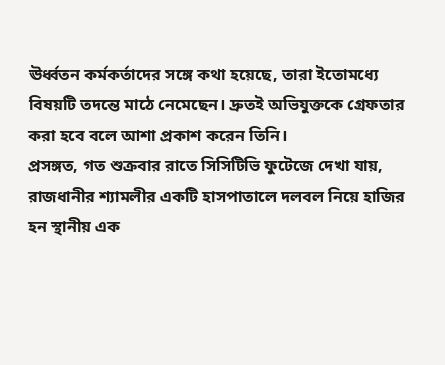ঊর্ধ্বতন কর্মকর্তাদের সঙ্গে কথা হয়েছে, তারা ইতোমধ্যে বিষয়টি তদন্তে মাঠে নেমেছেন। দ্রুতই অভিযুক্তকে গ্রেফতার করা হবে বলে আশা প্রকাশ করেন তিনি।
প্রসঙ্গত, গত শুক্রবার রাতে সিসিটিভি ফুটেজে দেখা যায়, রাজধানীর শ্যামলীর একটি হাসপাতালে দলবল নিয়ে হাজির হন স্থানীয় এক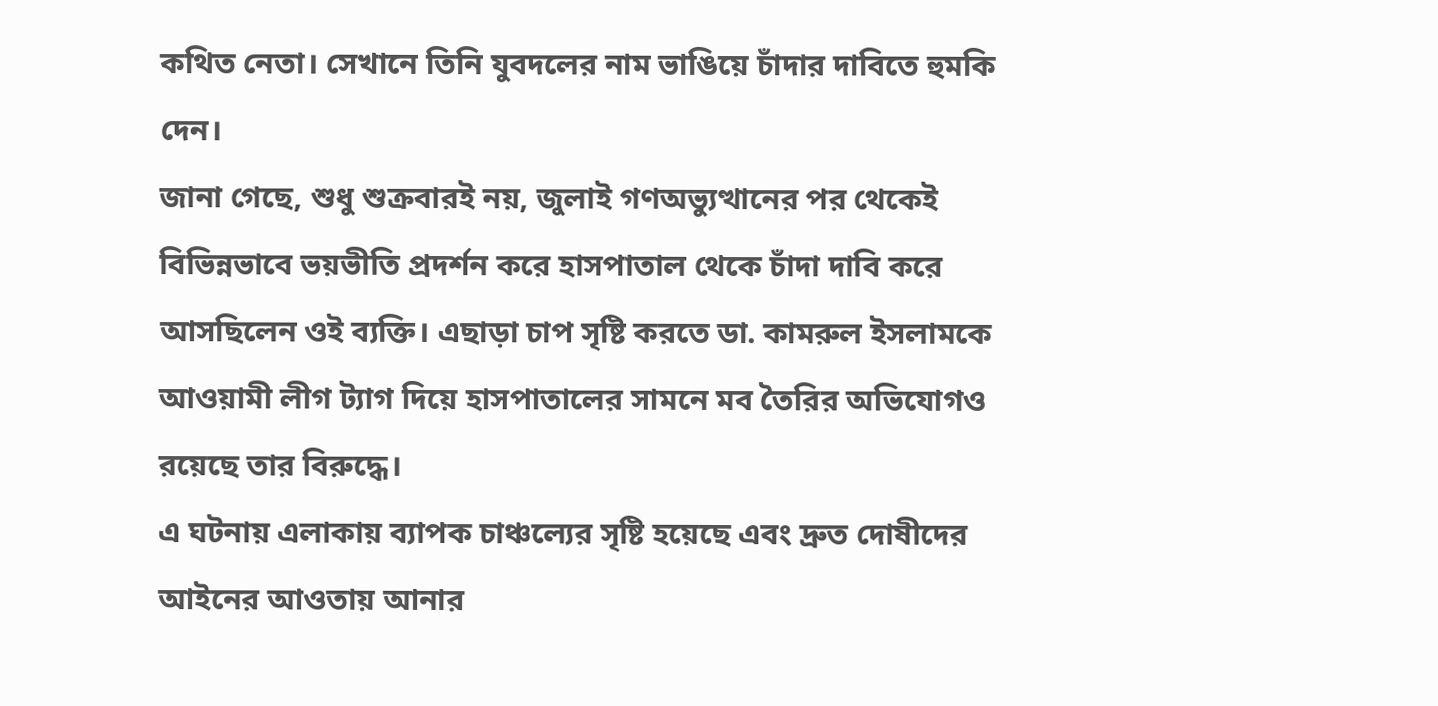কথিত নেতা। সেখানে তিনি যুবদলের নাম ভাঙিয়ে চাঁদার দাবিতে হুমকি দেন।
জানা গেছে, শুধু শুক্রবারই নয়, জুলাই গণঅভ্যুত্থানের পর থেকেই বিভিন্নভাবে ভয়ভীতি প্রদর্শন করে হাসপাতাল থেকে চাঁদা দাবি করে আসছিলেন ওই ব্যক্তি। এছাড়া চাপ সৃষ্টি করতে ডা. কামরুল ইসলামকে আওয়ামী লীগ ট্যাগ দিয়ে হাসপাতালের সামনে মব তৈরির অভিযোগও রয়েছে তার বিরুদ্ধে।
এ ঘটনায় এলাকায় ব্যাপক চাঞ্চল্যের সৃষ্টি হয়েছে এবং দ্রুত দোষীদের আইনের আওতায় আনার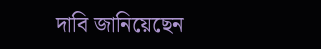দাবি জানিয়েছেন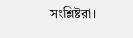সংশ্লিষ্টরা।